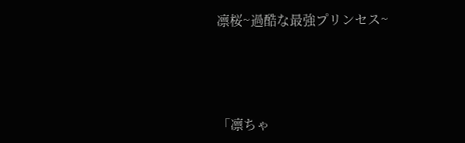凛桜~過酷な最強プリンセス~




「凛ちゃ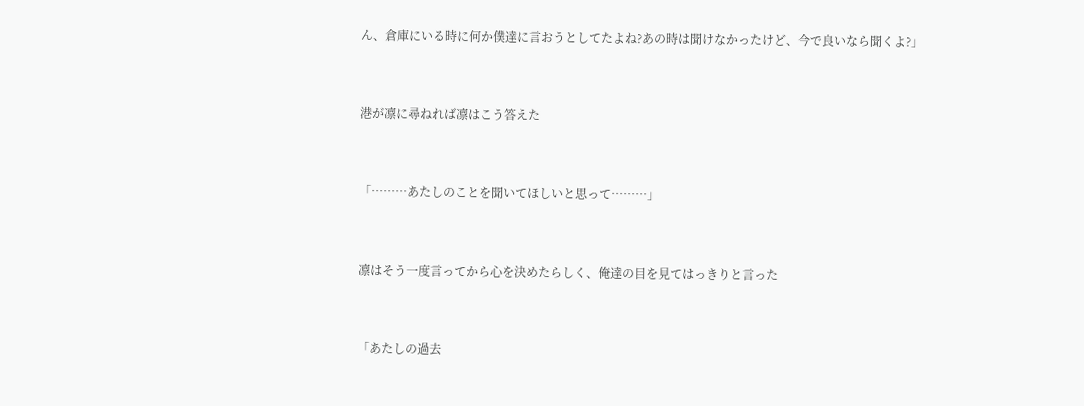ん、倉庫にいる時に何か僕達に言おうとしてたよね?あの時は聞けなかったけど、今で良いなら聞くよ?」



港が凛に尋ねれば凛はこう答えた



「………あたしのことを聞いてほしいと思って………」



凛はそう一度言ってから心を決めたらしく、俺達の目を見てはっきりと言った



「あたしの過去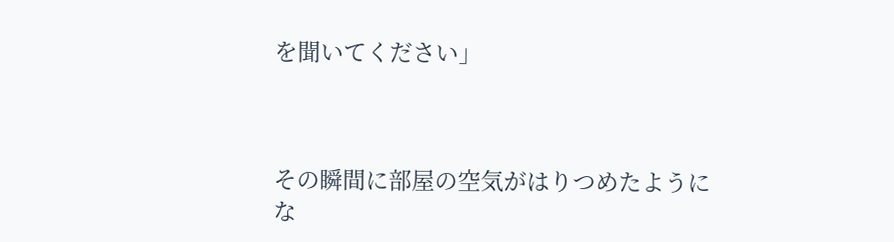を聞いてください」



その瞬間に部屋の空気がはりつめたようにな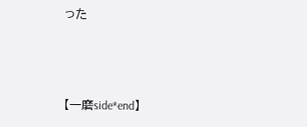った



【一磨side*end】